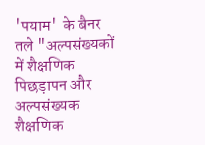'पयाम'  के बैनर तले "अल्पसंख्यकों में शैक्षणिक पिछड़ापन और अल्पसंख्यक शैक्षणिक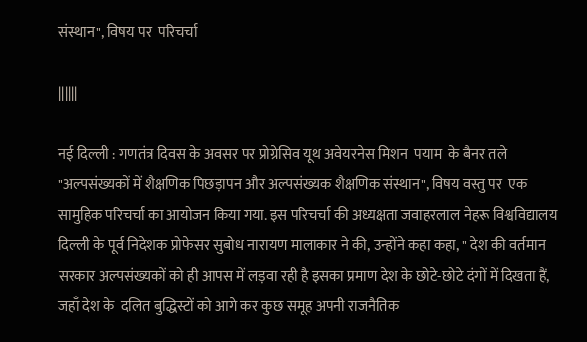संस्थान", विषय पर  परिचर्चा

||||||

नई दिल्ली : गणतंत्र दिवस के अवसर पर प्रोग्रेसिव यूथ अवेयरनेस मिशन  पयाम  के बैनर तले "अल्पसंख्यकों में शैक्षणिक पिछड़ापन और अल्पसंख्यक शैक्षणिक संस्थान", विषय वस्तु पर  एक सामुहिक परिचर्चा का आयोजन किया गया. इस परिचर्चा की अध्यक्षता जवाहरलाल नेहरू विश्वविद्यालय दिल्ली के पूर्व निदेशक प्रोफेसर सुबोध नारायण मालाकार ने की, उन्होंने कहा कहा, " देश की वर्तमान सरकार अल्पसंख्यकों को ही आपस में लड़वा रही है इसका प्रमाण देश के छोटे-छोटे दंगों में दिखता हैं, जहाँ देश के  दलित बुद्धिस्टों को आगे कर कुछ समूह अपनी राजनैतिक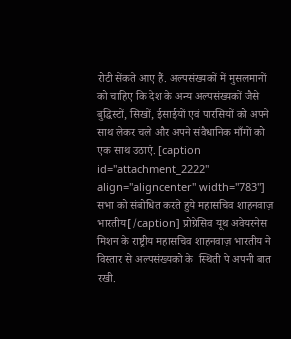रोटी सेंकते आए हैं. अल्पसंख्यकों में मुसलमानों को चाहिए कि देश के अन्य अल्पसंख्यकों जैसे बुद्धिस्टों, सिखों, ईसाईयों एवं पारसियों को अपने साथ लेकर चले और अपने संवैधानिक माँगों को एक साथ उठाएं. [caption id="attachment_2222" align="aligncenter" width="783"] सभा को संबोधित करते हुये महासचिव शाहनवाज़ भारतीय[/caption] प्रोग्रेसिव यूथ अवेयरनेस मिशन के राष्ट्रीय महासचिव शाहनवाज़ भारतीय ने विस्तार से अल्पसंख्यको के  स्थिती पे अपनी बात रखी.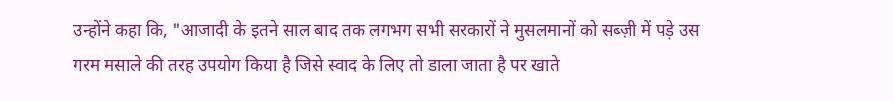उन्होंने कहा कि, "आजादी के इतने साल बाद तक लगभग सभी सरकारों ने मुसलमानों को सब्ज़ी में पड़े उस गरम मसाले की तरह उपयोग किया है जिसे स्वाद के लिए तो डाला जाता है पर खाते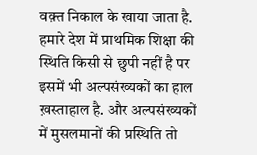वक़्त निकाल के खाया जाता है. हमारे देश में प्राथमिक शिक्षा की स्थिति किसी से छुपी नहीं है पर इसमें भी अल्पसंख्यकों का हाल ख़स्ताहाल है. और अल्पसंख्यकों में मुसलमानों की प्रस्थिति तो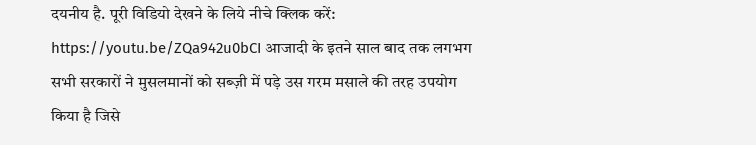दयनीय है. पूरी विडियो देखने के लिये नीचे क्लिक करें: https://youtu.be/ZQa942u0bCI आजादी के इतने साल बाद तक लगभग सभी सरकारों ने मुसलमानों को सब्ज़ी में पड़े उस गरम मसाले की तरह उपयोग किया है जिसे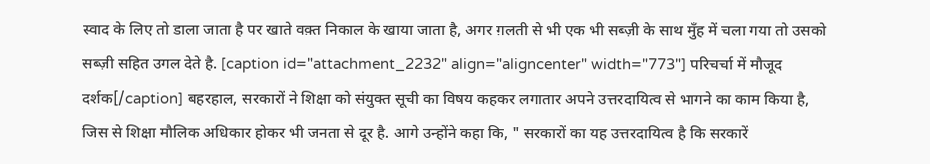स्वाद के लिए तो डाला जाता है पर खाते वक़्त निकाल के खाया जाता है, अगर ग़लती से भी एक भी सब्ज़ी के साथ मुँह में चला गया तो उसको सब्ज़ी सहित उगल देते है. [caption id="attachment_2232" align="aligncenter" width="773"] परिचर्चा में मौजूद दर्शक[/caption] बहरहाल, सरकारों ने शिक्षा को संयुक्त सूची का विषय कहकर लगातार अपने उत्तरदायित्व से भागने का काम किया है, जिस से शिक्षा मौलिक अधिकार होकर भी जनता से दूर है. आगे उन्होंने कहा कि, " सरकारों का यह उत्तरदायित्व है कि सरकारें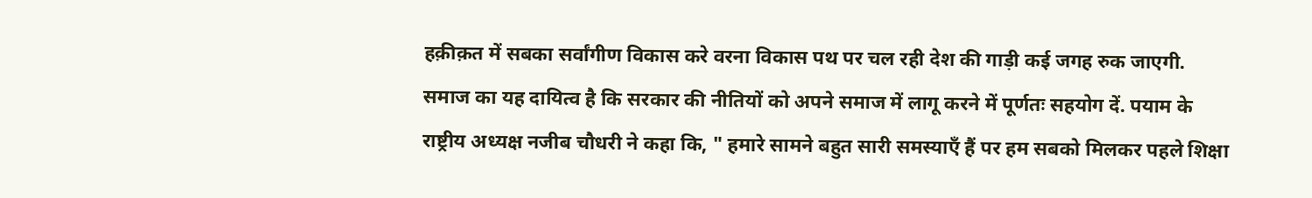हक़ीक़त में सबका सर्वांगीण विकास करे वरना विकास पथ पर चल रही देश की गाड़ी कई जगह रुक जाएगी. समाज का यह दायित्व है कि सरकार की नीतियों को अपने समाज में लागू करने में पूर्णतः सहयोग दें. पयाम के राष्ट्रीय अध्यक्ष नजीब चौधरी ने कहा कि, " हमारे सामने बहुत सारी समस्याएँ हैं पर हम सबको मिलकर पहले शिक्षा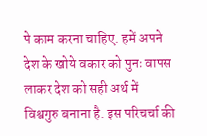पे काम करना चाहिए. हमें अपने देश के खोये वकार को पुनः वापस लाकर देश को सही अर्थ में विश्वगुरु बनाना है. इस परिचर्चा की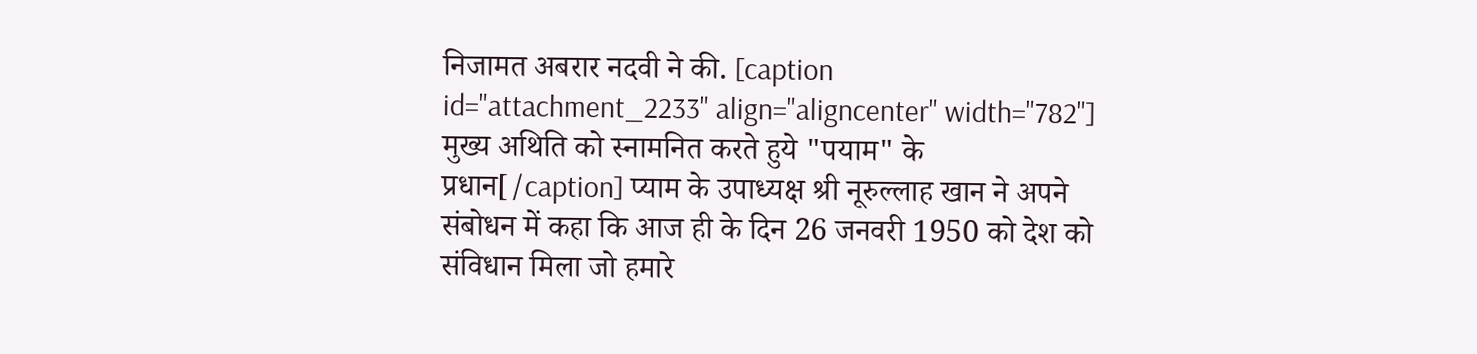निजामत अबरार नदवी ने की. [caption id="attachment_2233" align="aligncenter" width="782"] मुख्य अथिति को स्नामनित करते हुये "पयाम" के प्रधान[/caption] प्याम के उपाध्यक्ष श्री नूरुल्लाह खान ने अपने संबोधन में कहा कि आज ही के दिन 26 जनवरी 1950 को देश को संविधान मिला जो हमारे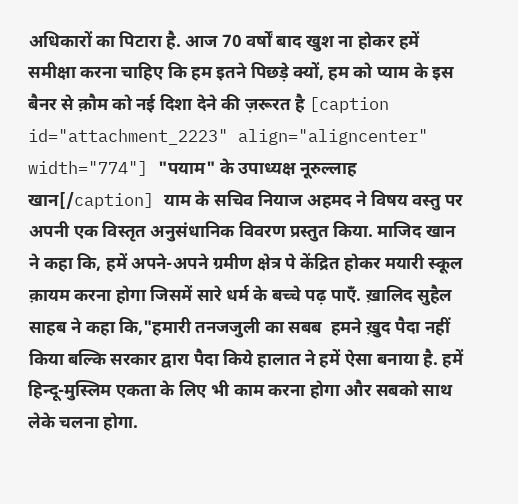अधिकारों का पिटारा है. आज 70 वर्षों बाद खुश ना होकर हमें समीक्षा करना चाहिए कि हम इतने पिछड़े क्यों, हम को प्याम के इस बैनर से क़ौम को नई दिशा देने की ज़रूरत है [caption id="attachment_2223" align="aligncenter" width="774"] "पयाम" के उपाध्यक्ष नूरुल्लाह खान[/caption] याम के सचिव नियाज अहमद ने विषय वस्तु पर अपनी एक विस्तृत अनुसंधानिक विवरण प्रस्तुत किया. माजिद खान ने कहा कि, हमें अपने-अपने ग्रमीण क्षेत्र पे केंद्रित होकर मयारी स्कूल क़ायम करना होगा जिसमें सारे धर्म के बच्चे पढ़ पाएँ. ख़ालिद सुहैल साहब ने कहा कि,"हमारी तनजजुली का सबब  हमने ख़ुद पैदा नहीं किया बल्कि सरकार द्वारा पैदा किये हालात ने हमें ऐसा बनाया है. हमें हिन्दू-मुस्लिम एकता के लिए भी काम करना होगा और सबको साथ लेके चलना होगा.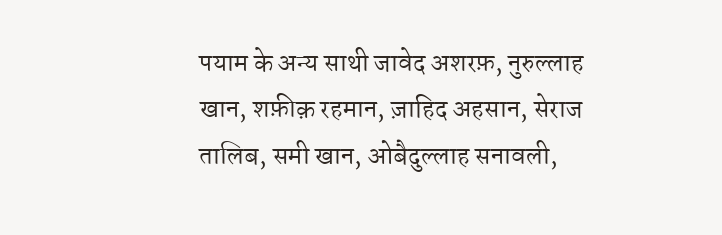पयाम के अन्य साथी जावेद अशरफ़, नुरुल्लाह खान, शफ़ीक़ रहमान, ज़ाहिद अहसान, सेराज तालिब, समी खान, ओबैदुल्लाह सनावली,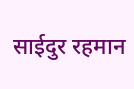साईदुर रहमान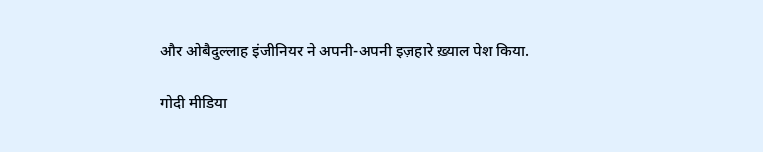और ओबैदुल्लाह इंजीनियर ने अपनी-अपनी इज़हारे ख़्याल पेश किया.

गोदी मीडिया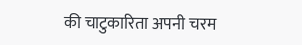की चाटुकारिता अपनी चरम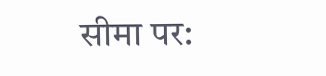सीमा पर: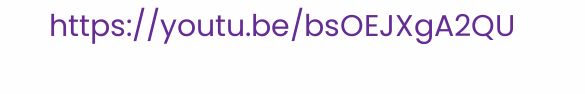https://youtu.be/bsOEJXgA2QU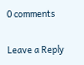0 comments

Leave a Reply